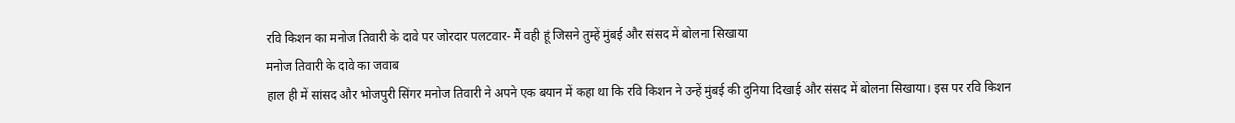रवि किशन का मनोज तिवारी के दावे पर जोरदार पलटवार- मैं वही हूं जिसने तुम्हें मुंबई और संसद में बोलना सिखाया
मनोज तिवारी के दावे का जवाब
हाल ही में सांसद और भोजपुरी सिंगर मनोज तिवारी ने अपने एक बयान में कहा था कि रवि किशन ने उन्हें मुंबई की दुनिया दिखाई और संसद में बोलना सिखाया। इस पर रवि किशन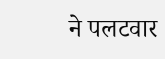ने पलटवार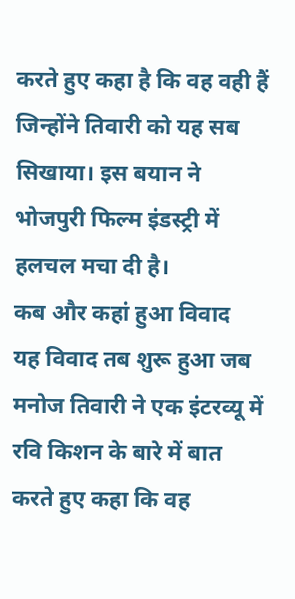करते हुए कहा है कि वह वही हैं जिन्होंने तिवारी को यह सब सिखाया। इस बयान ने भोजपुरी फिल्म इंडस्ट्री में हलचल मचा दी है।
कब और कहां हुआ विवाद
यह विवाद तब शुरू हुआ जब मनोज तिवारी ने एक इंटरव्यू में रवि किशन के बारे में बात करते हुए कहा कि वह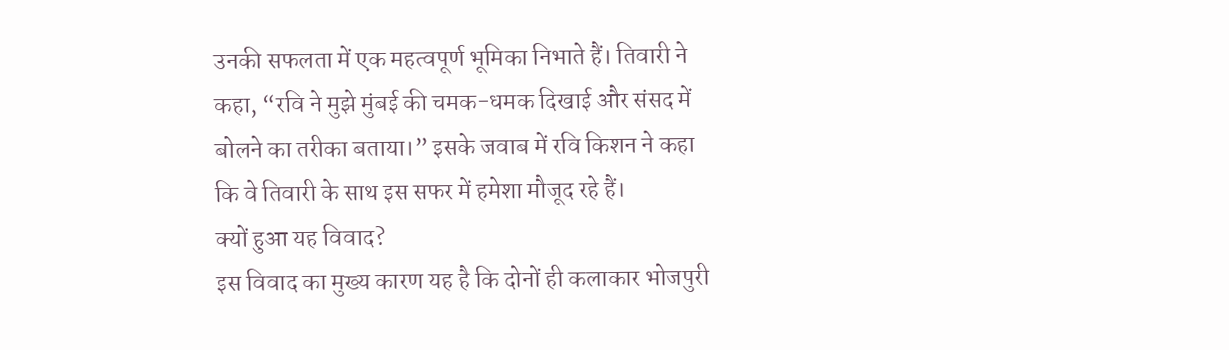उनकी सफलता में एक महत्वपूर्ण भूमिका निभाते हैं। तिवारी ने कहा, “रवि ने मुझे मुंबई की चमक-धमक दिखाई और संसद में बोलने का तरीका बताया।” इसके जवाब में रवि किशन ने कहा कि वे तिवारी के साथ इस सफर में हमेशा मौजूद रहे हैं।
क्यों हुआ यह विवाद?
इस विवाद का मुख्य कारण यह है कि दोनों ही कलाकार भोजपुरी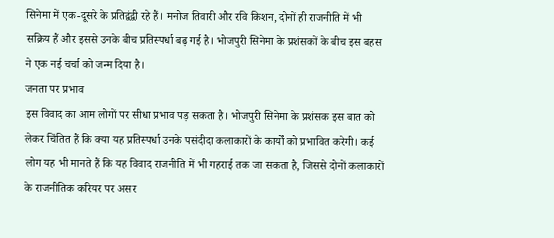सिनेमा में एक-दूसरे के प्रतिद्वंद्वी रहे हैं। मनोज तिवारी और रवि किशन, दोनों ही राजनीति में भी सक्रिय हैं और इससे उनके बीच प्रतिस्पर्धा बढ़ गई है। भोजपुरी सिनेमा के प्रशंसकों के बीच इस बहस ने एक नई चर्चा को जन्म दिया है।
जनता पर प्रभाव
इस विवाद का आम लोगों पर सीधा प्रभाव पड़ सकता है। भोजपुरी सिनेमा के प्रशंसक इस बात को लेकर चिंतित हैं कि क्या यह प्रतिस्पर्धा उनके पसंदीदा कलाकारों के कार्यों को प्रभावित करेगी। कई लोग यह भी मानते हैं कि यह विवाद राजनीति में भी गहराई तक जा सकता है, जिससे दोनों कलाकारों के राजनीतिक करियर पर असर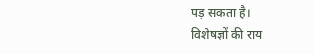पड़ सकता है।
विशेषज्ञों की राय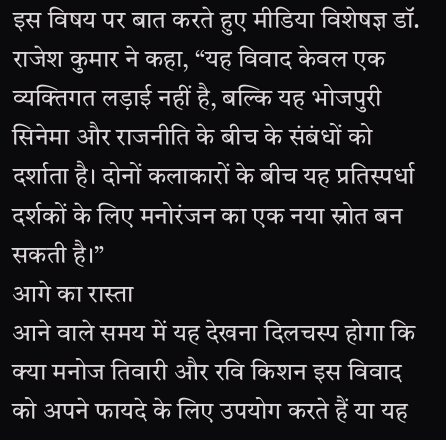इस विषय पर बात करते हुए मीडिया विशेषज्ञ डॉ. राजेश कुमार ने कहा, “यह विवाद केवल एक व्यक्तिगत लड़ाई नहीं है, बल्कि यह भोजपुरी सिनेमा और राजनीति के बीच के संबंधों को दर्शाता है। दोनों कलाकारों के बीच यह प्रतिस्पर्धा दर्शकों के लिए मनोरंजन का एक नया स्रोत बन सकती है।”
आगे का रास्ता
आने वाले समय में यह देखना दिलचस्प होगा कि क्या मनोज तिवारी और रवि किशन इस विवाद को अपने फायदे के लिए उपयोग करते हैं या यह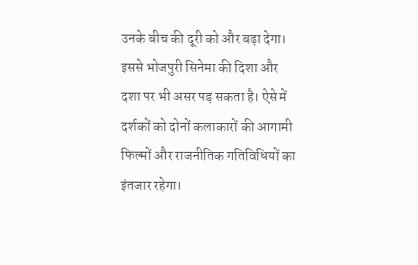उनके बीच की दूरी को और बढ़ा देगा। इससे भोजपुरी सिनेमा की दिशा और दशा पर भी असर पड़ सकता है। ऐसे में दर्शकों को दोनों कलाकारों की आगामी फिल्मों और राजनीतिक गतिविधियों का इंतजार रहेगा।